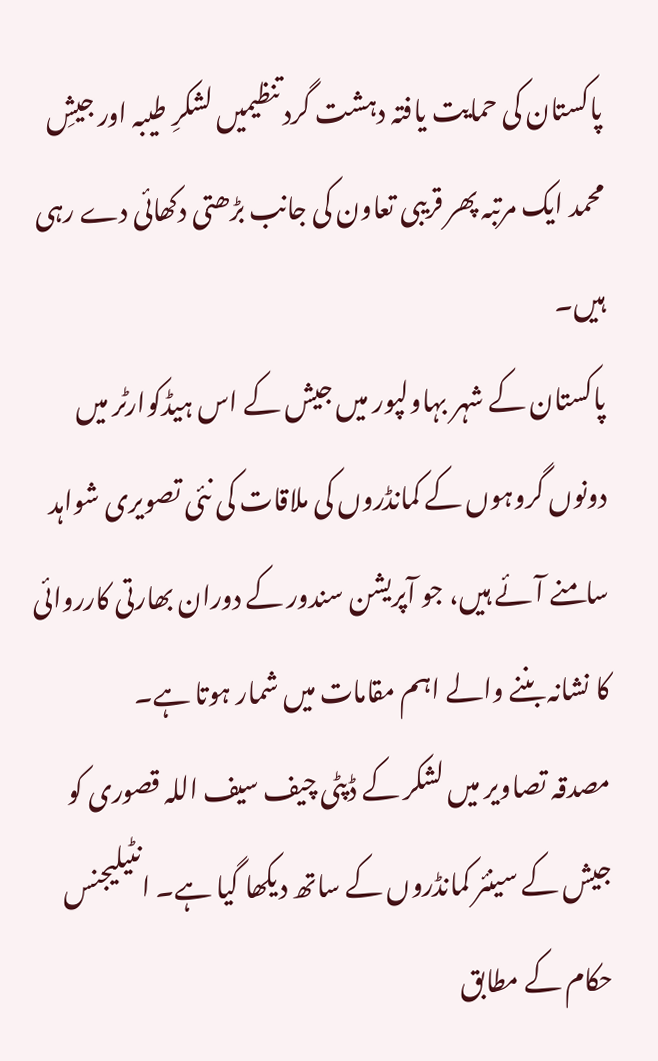پاکستان کی حمایت یافتہ دہشت گرد تنظیمیں لشکرِ طیبہ اور جیشِ محمد ایک مرتبہ پھر قریبی تعاون کی جانب بڑھتی دکھائی دے رہی ہیں۔
پاکستان کے شہر بہاولپور میں جیش کے اس ہیڈکوارٹر میں دونوں گروہوں کے کمانڈروں کی ملاقات کی نئی تصویری شواہد سامنے آئے ہیں، جو آپریشن سندور کے دوران بھارتی کارروائی کا نشانہ بننے والے اہم مقامات میں شمار ہوتا ہے۔
مصدقہ تصاویر میں لشکر کے ڈپٹی چیف سیف اللہ قصوری کو جیش کے سینئر کمانڈروں کے ساتھ دیکھا گیا ہے۔ انٹیلیجنس حکام کے مطابق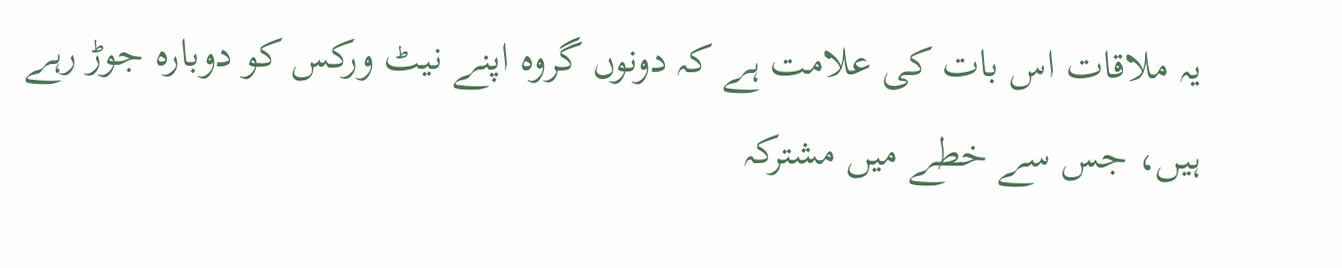یہ ملاقات اس بات کی علامت ہے کہ دونوں گروہ اپنے نیٹ ورکس کو دوبارہ جوڑ رہے ہیں، جس سے خطے میں مشترکہ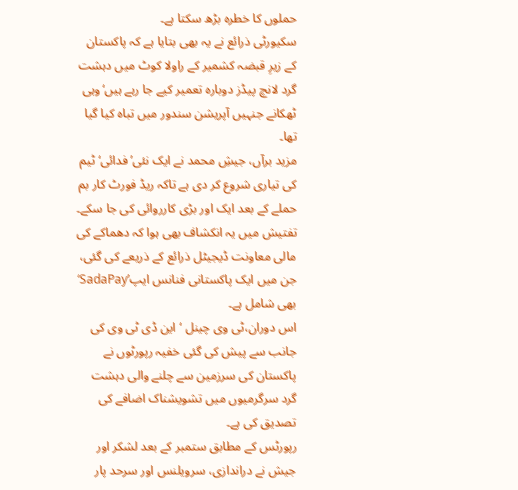حملوں کا خطرہ بڑھ سکتا ہے۔
سکیورٹی ذرائع نے یہ بھی بتایا ہے کہ پاکستان کے زیرِ قبضہ کشمیر کے راولا کوٹ میں دہشت گرد لانچ پیڈز دوبارہ تعمیر کیے جا رہے ہیں‘وہی ٹھکانے جنہیں آپریشن سندور میں تباہ کیا گیا تھا۔
مزید برآں، جیشِ محمد نے ایک نئی’فدائی‘ ٹیم کی تیاری شروع کر دی ہے تاکہ ریڈ فورٹ کار بم حملے کے بعد ایک اور بڑی کارروائی کی جا سکے۔ تفتیش میں یہ انکشاف بھی ہوا کہ دھماکے کی مالی معاونت ڈیجیٹل ذرائع کے ذریعے کی گئی، جن میں ایک پاکستانی فنانس ایپ’SadaPay‘ بھی شامل ہے۔
اس دوران،ٹی وی چینل ‘این ڈی ٹی وی کی جانب سے پیش کی گئی خفیہ رپورٹوں نے پاکستان کی سرزمین سے چلنے والی دہشت گرد سرگرمیوں میں تشویشناک اضافے کی تصدیق کی ہے۔
رپورٹس کے مطابق ستمبر کے بعد لشکر اور جیش نے دراندازی، سرویلنس اور سرحد پار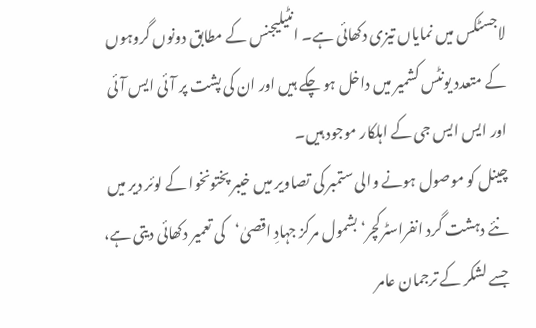لاجسٹکس میں نمایاں تیزی دکھائی ہے۔ انٹیلیجنس کے مطابق دونوں گروہوں کے متعدد یونٹس کشمیر میں داخل ہو چکے ہیں اور ان کی پشت پر آئی ایس آئی اور ایس ایس جی کے اہلکار موجود ہیں۔
چینل کو موصول ہونے والی ستمبر کی تصاویر میں خیبر پختونخوا کے لوئر دیر میں نئے دہشت گرد انفراسٹرکچر‘بشمول مرکز جہادِ اقصیٰ‘کی تعمیر دکھائی دیتی ہے، جسے لشکر کے ترجمان عامر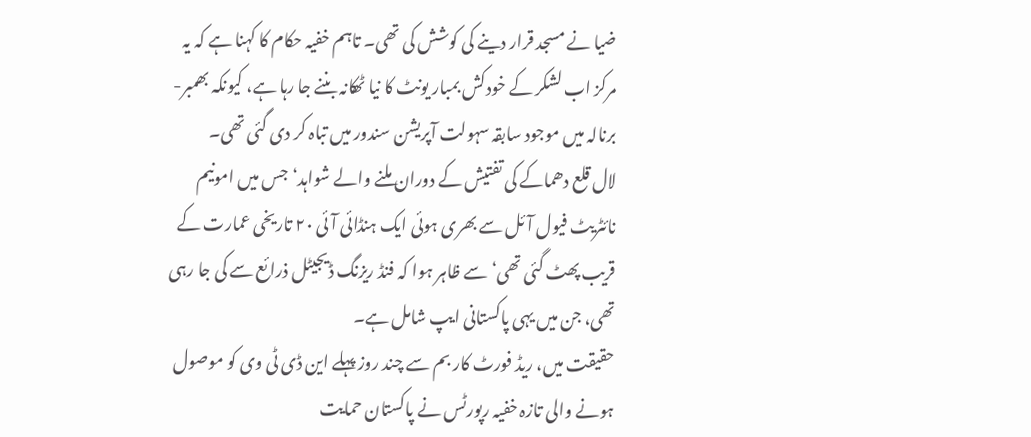ضیا نے مسجد قرار دینے کی کوشش کی تھی۔ تاہم خفیہ حکام کا کہنا ہے کہ یہ مرکز اب لشکر کے خودکش بمبار یونٹ کا نیا ٹھکانہ بننے جا رہا ہے، کیونکہ بھمبر-برنالہ میں موجود سابقہ سہولت آپریشن سندور میں تباہ کر دی گئی تھی۔
لال قلع دھماکے کی تفتیش کے دوران ملنے والے شواہد‘جس میں امونیم نائٹریٹ فیول آئل سے بھری ہوئی ایک ہنڈائی آئی ۲۰ تاریخی عمارت کے قریب پھٹ گئی تھی‘سے ظاہر ہوا کہ فنڈ ریزنگ ڈیجیٹل ذرائع سے کی جا رہی تھی، جن میں یہی پاکستانی ایپ شامل ہے۔
حقیقت میں، ریڈ فورٹ کار بم سے چند روز پہلے این ڈی ٹی وی کو موصول ہونے والی تازہ خفیہ رپورٹس نے پاکستان حمایت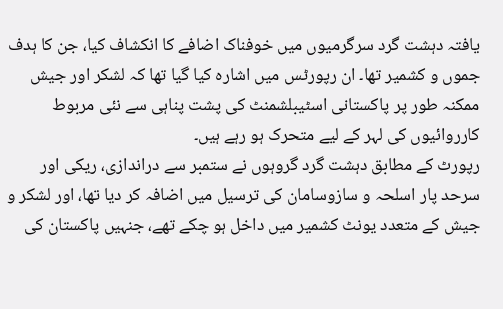یافتہ دہشت گرد سرگرمیوں میں خوفناک اضافے کا انکشاف کیا، جن کا ہدف جموں و کشمیر تھا۔ ان رپورٹس میں اشارہ کیا گیا تھا کہ لشکر اور جیش ممکنہ طور پر پاکستانی اسٹیبلشمنٹ کی پشت پناہی سے نئی مربوط کارروائیوں کی لہر کے لیے متحرک ہو رہے ہیں۔
رپورٹ کے مطابق دہشت گرد گروہوں نے ستمبر سے دراندازی، ریکی اور سرحد پار اسلحہ و سازوسامان کی ترسیل میں اضافہ کر دیا تھا، اور لشکر و جیش کے متعدد یونٹ کشمیر میں داخل ہو چکے تھے، جنہیں پاکستان کی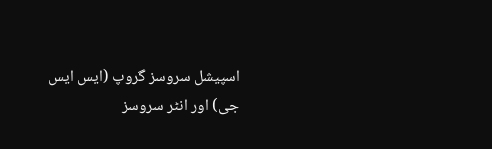اسپیشل سروسز گروپ (ایس ایس جی) اور انٹر سروسز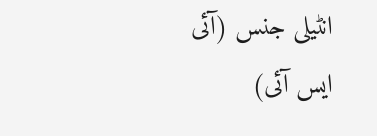انٹیلی جنس (آئی ایس آئی)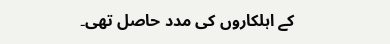کے اہلکاروں کی مدد حاصل تھی۔